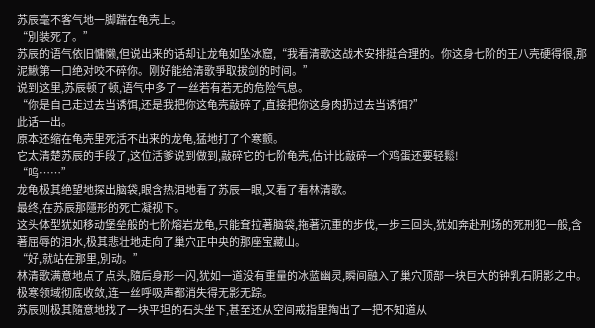苏辰毫不客气地一脚踹在龟壳上。
“別装死了。”
苏辰的语气依旧慵懒,但说出来的话却让龙龟如坠冰窟,“我看清歌这战术安排挺合理的。你这身七阶的王八壳硬得很,那泥鰍第一口绝对咬不碎你。刚好能给清歌爭取拔剑的时间。”
说到这里,苏辰顿了顿,语气中多了一丝若有若无的危险气息。
“你是自己走过去当诱饵,还是我把你这龟壳敲碎了,直接把你这身肉扔过去当诱饵?”
此话一出。
原本还缩在龟壳里死活不出来的龙龟,猛地打了个寒颤。
它太清楚苏辰的手段了,这位活爹说到做到,敲碎它的七阶龟壳,估计比敲碎一个鸡蛋还要轻鬆!
“呜……”
龙龟极其绝望地探出脑袋,眼含热泪地看了苏辰一眼,又看了看林清歌。
最终,在苏辰那隱形的死亡凝视下。
这头体型犹如移动堡垒般的七阶熔岩龙龟,只能耷拉著脑袋,拖著沉重的步伐,一步三回头,犹如奔赴刑场的死刑犯一般,含著屈辱的泪水,极其悲壮地走向了巢穴正中央的那座宝藏山。
“好,就站在那里,別动。”
林清歌满意地点了点头,隨后身形一闪,犹如一道没有重量的冰蓝幽灵,瞬间融入了巢穴顶部一块巨大的钟乳石阴影之中。
极寒领域彻底收敛,连一丝呼吸声都消失得无影无踪。
苏辰则极其隨意地找了一块平坦的石头坐下,甚至还从空间戒指里掏出了一把不知道从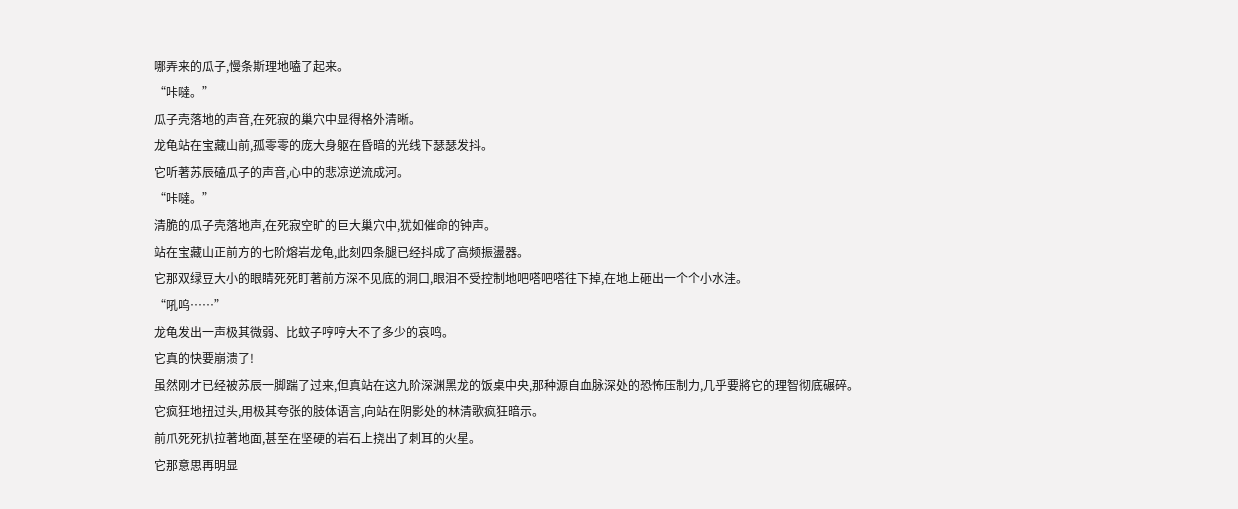哪弄来的瓜子,慢条斯理地嗑了起来。
“咔噠。”
瓜子壳落地的声音,在死寂的巢穴中显得格外清晰。
龙龟站在宝藏山前,孤零零的庞大身躯在昏暗的光线下瑟瑟发抖。
它听著苏辰磕瓜子的声音,心中的悲凉逆流成河。
“咔噠。”
清脆的瓜子壳落地声,在死寂空旷的巨大巢穴中,犹如催命的钟声。
站在宝藏山正前方的七阶熔岩龙龟,此刻四条腿已经抖成了高频振盪器。
它那双绿豆大小的眼睛死死盯著前方深不见底的洞口,眼泪不受控制地吧嗒吧嗒往下掉,在地上砸出一个个小水洼。
“吼呜……”
龙龟发出一声极其微弱、比蚊子哼哼大不了多少的哀鸣。
它真的快要崩溃了!
虽然刚才已经被苏辰一脚踹了过来,但真站在这九阶深渊黑龙的饭桌中央,那种源自血脉深处的恐怖压制力,几乎要將它的理智彻底碾碎。
它疯狂地扭过头,用极其夸张的肢体语言,向站在阴影处的林清歌疯狂暗示。
前爪死死扒拉著地面,甚至在坚硬的岩石上挠出了刺耳的火星。
它那意思再明显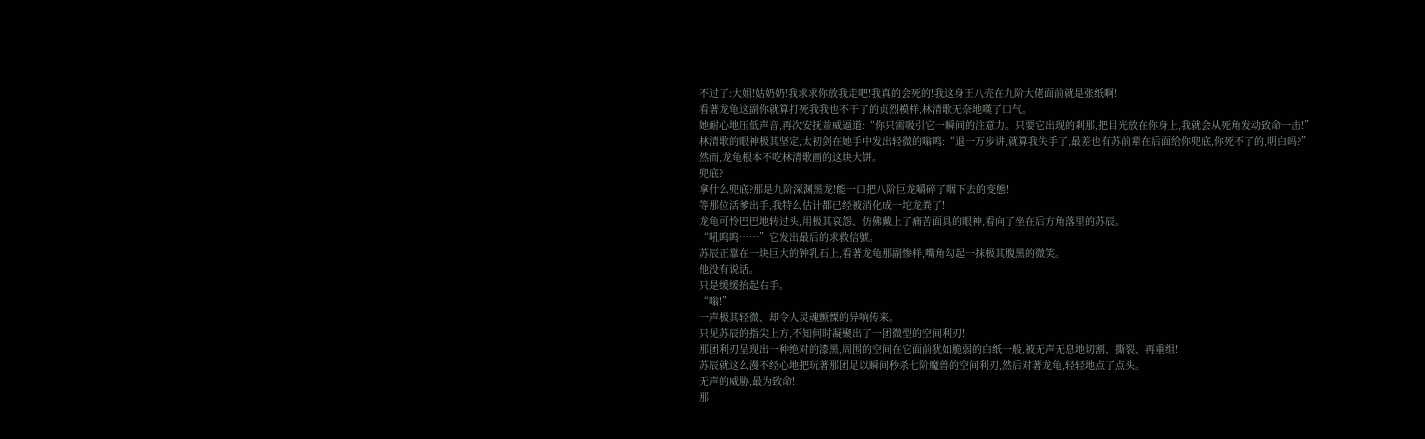不过了:大姐!姑奶奶!我求求你放我走吧!我真的会死的!我这身王八壳在九阶大佬面前就是张纸啊!
看著龙龟这副你就算打死我我也不干了的贞烈模样,林清歌无奈地嘆了口气。
她耐心地压低声音,再次安抚並威逼道:“你只需吸引它一瞬间的注意力。只要它出现的剎那,把目光放在你身上,我就会从死角发动致命一击!”
林清歌的眼神极其坚定,太初剑在她手中发出轻微的嗡鸣:“退一万步讲,就算我失手了,最差也有苏前辈在后面给你兜底,你死不了的,明白吗?”
然而,龙龟根本不吃林清歌画的这块大饼。
兜底?
拿什么兜底?那是九阶深渊黑龙!能一口把八阶巨龙嚼碎了咽下去的变態!
等那位活爹出手,我特么估计都已经被消化成一坨龙粪了!
龙龟可怜巴巴地转过头,用极其哀怨、仿佛戴上了痛苦面具的眼神,看向了坐在后方角落里的苏辰。
“吼呜呜……”它发出最后的求救信號。
苏辰正靠在一块巨大的钟乳石上,看著龙龟那副惨样,嘴角勾起一抹极其腹黑的微笑。
他没有说话。
只是缓缓抬起右手。
“嗡!”
一声极其轻微、却令人灵魂颤慄的异响传来。
只见苏辰的指尖上方,不知何时凝聚出了一团微型的空间利刃!
那团利刃呈现出一种绝对的漆黑,周围的空间在它面前犹如脆弱的白纸一般,被无声无息地切割、撕裂、再重组!
苏辰就这么漫不经心地把玩著那团足以瞬间秒杀七阶魔兽的空间利刃,然后对著龙龟,轻轻地点了点头。
无声的威胁,最为致命!
那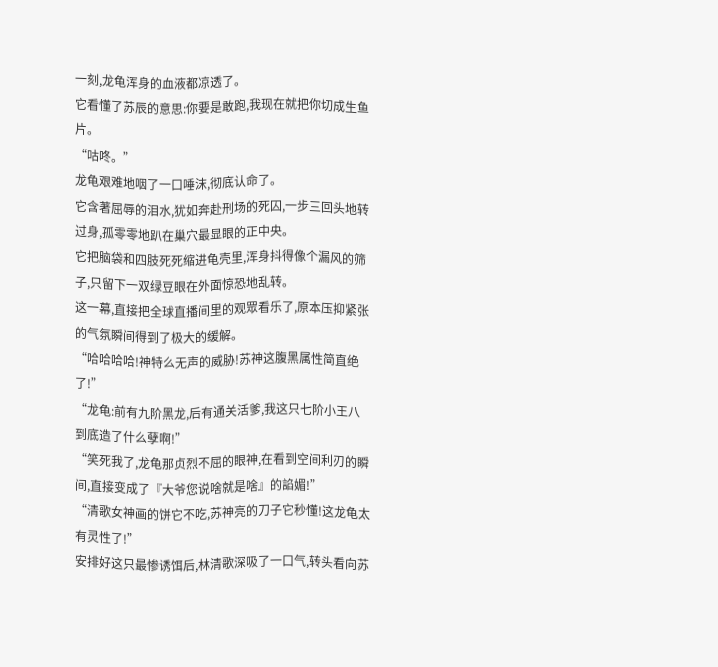一刻,龙龟浑身的血液都凉透了。
它看懂了苏辰的意思:你要是敢跑,我现在就把你切成生鱼片。
“咕咚。”
龙龟艰难地咽了一口唾沫,彻底认命了。
它含著屈辱的泪水,犹如奔赴刑场的死囚,一步三回头地转过身,孤零零地趴在巢穴最显眼的正中央。
它把脑袋和四肢死死缩进龟壳里,浑身抖得像个漏风的筛子,只留下一双绿豆眼在外面惊恐地乱转。
这一幕,直接把全球直播间里的观眾看乐了,原本压抑紧张的气氛瞬间得到了极大的缓解。
“哈哈哈哈!神特么无声的威胁!苏神这腹黑属性简直绝了!”
“龙龟:前有九阶黑龙,后有通关活爹,我这只七阶小王八到底造了什么孽啊!”
“笑死我了,龙龟那贞烈不屈的眼神,在看到空间利刃的瞬间,直接变成了『大爷您说啥就是啥』的諂媚!”
“清歌女神画的饼它不吃,苏神亮的刀子它秒懂!这龙龟太有灵性了!”
安排好这只最惨诱饵后,林清歌深吸了一口气,转头看向苏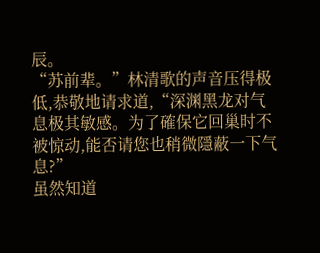辰。
“苏前辈。”林清歌的声音压得极低,恭敬地请求道,“深渊黑龙对气息极其敏感。为了確保它回巢时不被惊动,能否请您也稍微隱蔽一下气息?”
虽然知道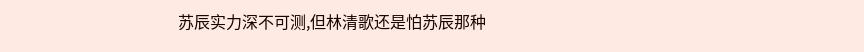苏辰实力深不可测,但林清歌还是怕苏辰那种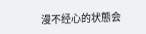漫不经心的状態会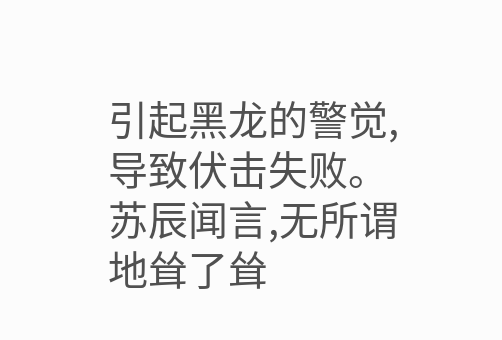引起黑龙的警觉,导致伏击失败。
苏辰闻言,无所谓地耸了耸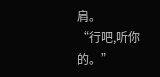肩。
“行吧,听你的。”